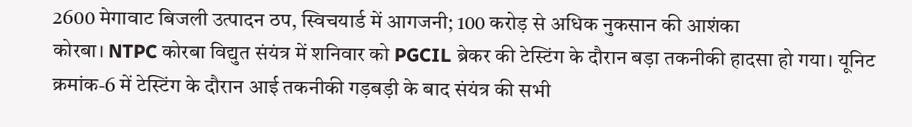2600 मेगावाट बिजली उत्पादन ठप, स्विचयार्ड में आगजनी; 100 करोड़ से अधिक नुकसान की आशंका
कोरबा। NTPC कोरबा विद्युत संयंत्र में शनिवार को PGCIL ब्रेकर की टेस्टिंग के दौरान बड़ा तकनीकी हादसा हो गया। यूनिट क्रमांक-6 में टेस्टिंग के दौरान आई तकनीकी गड़बड़ी के बाद संयंत्र की सभी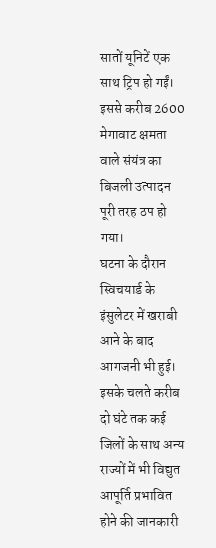सातों यूनिटें एक साथ ट्रिप हो गईं। इससे करीब 2600 मेगावाट क्षमता वाले संयंत्र का बिजली उत्पादन पूरी तरह ठप हो गया।
घटना के दौरान स्विचयार्ड के इंसुलेटर में खराबी आने के बाद आगजनी भी हुई। इसके चलते करीब दो घंटे तक कई जिलों के साथ अन्य राज्यों में भी विद्युत आपूर्ति प्रभावित होने की जानकारी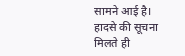सामने आई है।
हादसे की सूचना मिलते ही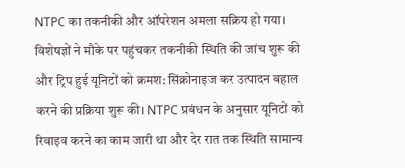NTPC का तकनीकी और ऑपरेशन अमला सक्रिय हो गया। विशेषज्ञों ने मौके पर पहुंचकर तकनीकी स्थिति की जांच शुरू की और ट्रिप हुई यूनिटों को क्रमश: सिंक्रोनाइज कर उत्पादन बहाल करने की प्रक्रिया शुरू की। NTPC प्रबंधन के अनुसार यूनिटों को रिवाइव करने का काम जारी था और देर रात तक स्थिति सामान्य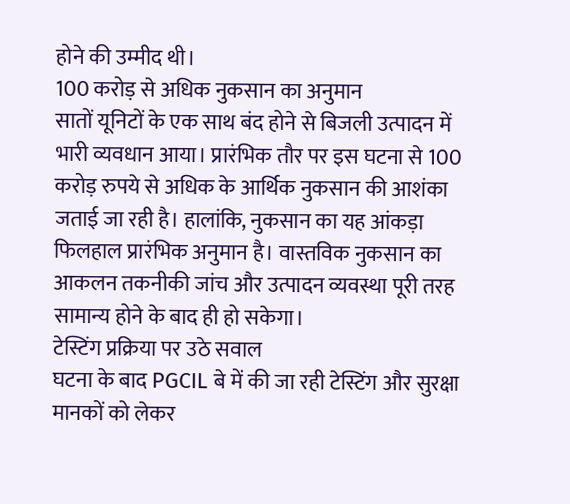होने की उम्मीद थी।
100 करोड़ से अधिक नुकसान का अनुमान
सातों यूनिटों के एक साथ बंद होने से बिजली उत्पादन में भारी व्यवधान आया। प्रारंभिक तौर पर इस घटना से 100 करोड़ रुपये से अधिक के आर्थिक नुकसान की आशंका जताई जा रही है। हालांकि, नुकसान का यह आंकड़ा फिलहाल प्रारंभिक अनुमान है। वास्तविक नुकसान का आकलन तकनीकी जांच और उत्पादन व्यवस्था पूरी तरह सामान्य होने के बाद ही हो सकेगा।
टेस्टिंग प्रक्रिया पर उठे सवाल
घटना के बाद PGCIL बे में की जा रही टेस्टिंग और सुरक्षा मानकों को लेकर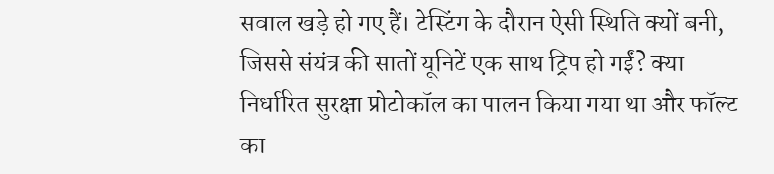सवाल खड़े हो गए हैं। टेस्टिंग के दौरान ऐसी स्थिति क्यों बनी, जिससे संयंत्र की सातों यूनिटें एक साथ ट्रिप हो गईं? क्या निर्धारित सुरक्षा प्रोटोकॉल का पालन किया गया था और फॉल्ट का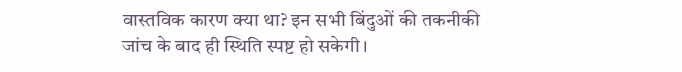वास्तविक कारण क्या था? इन सभी बिंदुओं की तकनीकी जांच के बाद ही स्थिति स्पष्ट हो सकेगी।